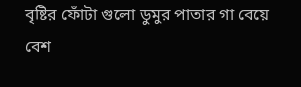বৃষ্টির ফোঁটা গুলো ডুমুর পাতার গা বেয়ে বেশ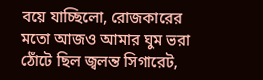বয়ে যাচ্ছিলো, রোজকারের মতো আজও আমার ঘুম ভরা ঠোঁটে ছিল জ্বলন্ত সিগারেট,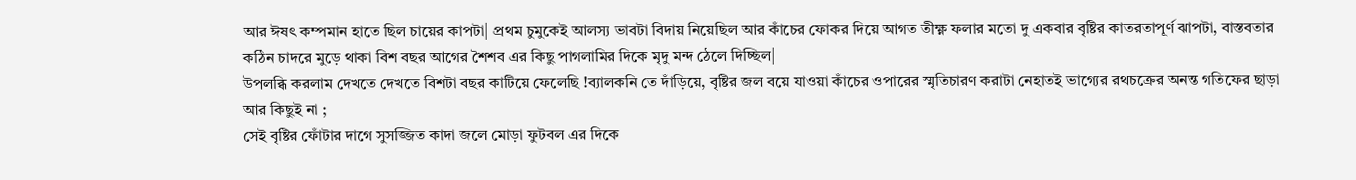আর ঈষৎ কম্পমান হাতে ছিল চায়ের কাপটা| প্রথম চুমুকেই আলস্য ভাবটা বিদায় নিয়েছিল আর কাঁচের ফোকর দিয়ে আগত তীক্ষ্ণ ফলার মতো দু একবার বৃষ্টির কাতরতাপূর্ণ ঝাপটা, বাস্তবতার কঠিন চাদরে মুড়ে থাকা বিশ বছর আগের শৈশব এর কিছু পাগলামির দিকে মৃদু মন্দ ঠেলে দিচ্ছিল|
উপলব্ধি করলাম দেখতে দেখতে বিশটা বছর কাটিয়ে ফেলেছি !ব্যালকনি তে দাঁড়িয়ে, বৃষ্টির জল বয়ে যাওয়া কাঁচের ওপারের স্মৃতিচারণ করাটা নেহাতই ভাগ্যের রথচক্রের অনন্ত গতিফের ছাড়া আর কিছুই না ;
সেই বৃষ্টির ফোঁটার দাগে সুসজ্জিত কাদা জলে মোড়া ফুটবল এর দিকে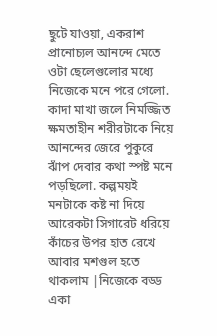ছুটে যাওয়া, একরাশ প্রানোচ্যল আনন্দে মেতে ওটা ছেলেগুলোর মধ্যে নিজেকে মনে পরে গেলো. কাদা মাখা জলে নিমজ্জিত ক্ষমতাহীন শরীরটাকে নিয়ে আনন্দের জেরে পুকুরে ঝাঁপ দেবার কথা স্পষ্ট মনে পড়ছিলো. কল্পময়ই মনটাকে কষ্ট না দিয়ে আরেকটা সিগারেট ধরিয়ে কাঁচের উপর হাত রেখে আবার মশগুল হতে থাকলাম |নিজেকে বড্ড একা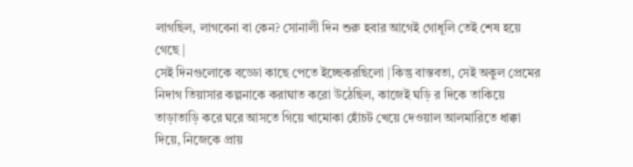লাগছিল, লাগবেনা বা কেন? সোনালী দিন শুরু হবার আগেই গোধূলি তেই শেষ হয়ে গেছে |
সেই দিনগুলোকে বড্ডো কাছে পেতে ইচ্ছেকরছিলো |কিন্তু বাস্তবতা, সেই অকুল প্রেমের নিদাগ তিয়াসার কল্পনাকে করাঘাত করো উঠেছিল, কাজেই ঘড়ি র দিকে তাকিয়ে তাড়াতাড়ি করে ঘরে আসতে গিয়ে খামোকা হোঁচট খেয়ে দেওয়াল আলমারিতে ধাক্কা দিয়ে, নিজেকে প্রায়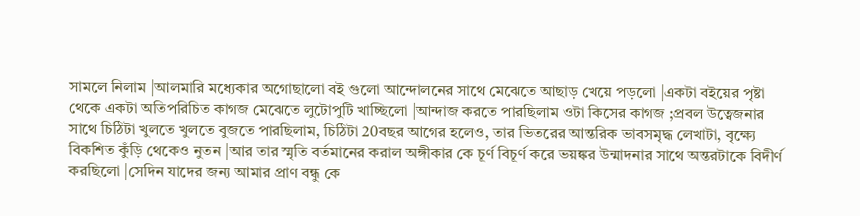সামলে নিলাম |আলমারি মধ্যেকার অগোছালো বই গুলো আন্দোলনের সাথে মেঝেতে আছাড় খেয়ে পড়লো |একটা বইয়ের পৃষ্টা থেকে একটা অতিপরিচিত কাগজ মেঝেতে লুটোপুটি খাচ্ছিলো |আন্দাজ করতে পারছিলাম ওটা কিসের কাগজ ;প্রবল উত্বেজনার সাথে চিঠিটা খুলতে খুলতে বুজতে পারছিলাম, চিঠিটা 20বছর আগের হলেও, তার ভিতরের আন্তরিক ভাবসমৃদ্ধ লেখাটা, বৃক্ষ্যে বিকশিত কুঁড়ি থেকেও নুতন |আর তার স্মৃতি বর্তমানের করাল অঙ্গীকার কে চূর্ণ বিচূর্ণ করে ভয়ঙ্কর উন্মাদনার সাথে অন্তরটাকে বিদীর্ণ করছিলো |সেদিন যাদের জন্য আমার প্রাণ বন্ধু কে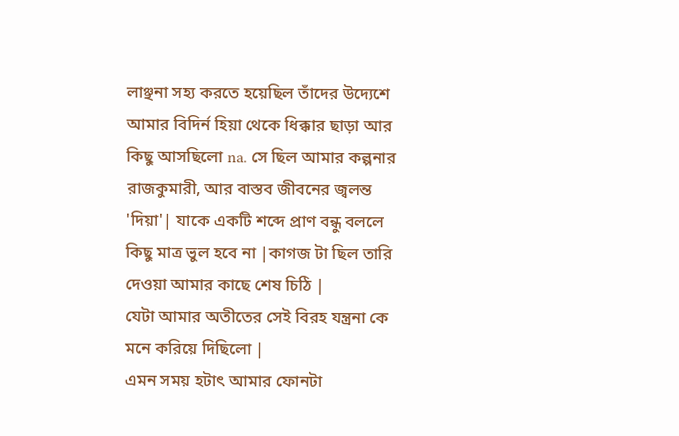লাঞ্ছনা সহ্য করতে হয়েছিল তাঁদের উদ্যেশে আমার বিদির্ন হিয়া থেকে ধিক্কার ছাড়া আর কিছু আসছিলো na. সে ছিল আমার কল্পনার রাজকুমারী, আর বাস্তব জীবনের জ্বলন্ত 'দিয়া'| যাকে একটি শব্দে প্রাণ বন্ধু বললে কিছু মাত্র ভুল হবে না |কাগজ টা ছিল তারি দেওয়া আমার কাছে শেষ চিঠি |
যেটা আমার অতীতের সেই বিরহ যন্ত্রনা কে মনে করিয়ে দিছিলো |
এমন সময় হটাৎ আমার ফোনটা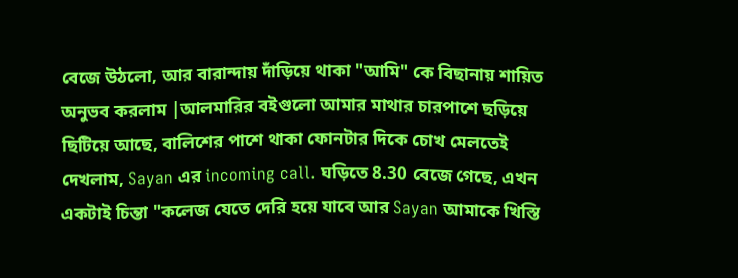বেজে উঠলো, আর বারান্দায় দাঁড়িয়ে থাকা "আমি" কে বিছানায় শায়িত অনুভব করলাম |আলমারির বইগুলো আমার মাথার চারপাশে ছড়িয়ে ছিটিয়ে আছে, বালিশের পাশে থাকা ফোনটার দিকে চোখ মেলতেই দেখলাম, Sayan এর incoming call. ঘড়িতে 8.30 বেজে গেছে, এখন একটাই চিন্তা "কলেজ যেতে দেরি হয়ে যাবে আর Sayan আমাকে খিস্তি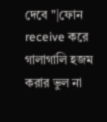দেবে "|ফোন receive করে গালাগালি হজম করার ভুল না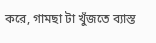করে, গামছা টা খুঁজতে ব্যাস্ত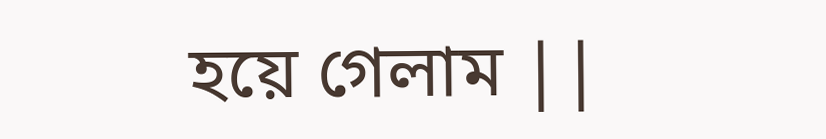হয়ে গেলাম ||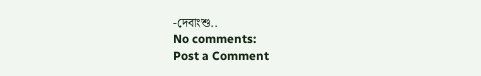-দেবাংশু..
No comments:
Post a Comment